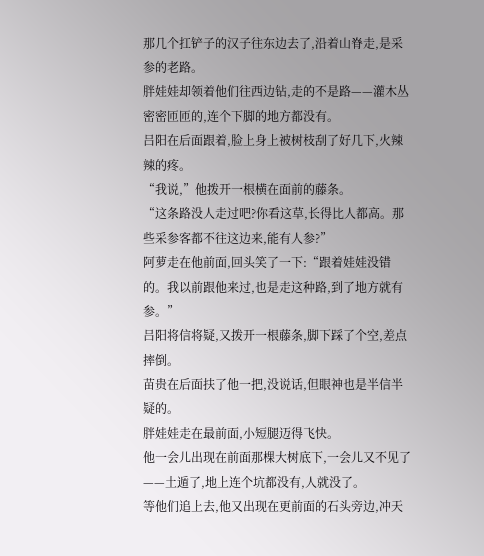那几个扛铲子的汉子往东边去了,沿着山脊走,是采参的老路。
胖娃娃却领着他们往西边钻,走的不是路——灌木丛密密匝匝的,连个下脚的地方都没有。
吕阳在后面跟着,脸上身上被树枝刮了好几下,火辣辣的疼。
“我说,”他拨开一根横在面前的藤条。
“这条路没人走过吧?你看这草,长得比人都高。那些采参客都不往这边来,能有人参?”
阿萝走在他前面,回头笑了一下:“跟着娃娃没错的。我以前跟他来过,也是走这种路,到了地方就有参。”
吕阳将信将疑,又拨开一根藤条,脚下踩了个空,差点摔倒。
苗贵在后面扶了他一把,没说话,但眼神也是半信半疑的。
胖娃娃走在最前面,小短腿迈得飞快。
他一会儿出现在前面那棵大树底下,一会儿又不见了——土遁了,地上连个坑都没有,人就没了。
等他们追上去,他又出现在更前面的石头旁边,冲天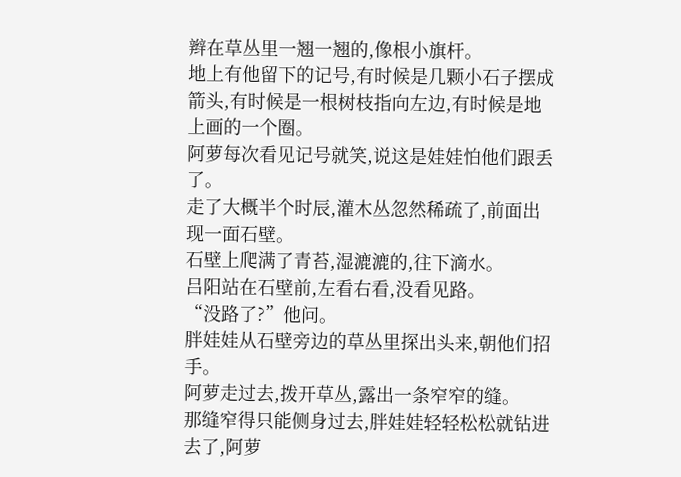辫在草丛里一翘一翘的,像根小旗杆。
地上有他留下的记号,有时候是几颗小石子摆成箭头,有时候是一根树枝指向左边,有时候是地上画的一个圈。
阿萝每次看见记号就笑,说这是娃娃怕他们跟丢了。
走了大概半个时辰,灌木丛忽然稀疏了,前面出现一面石壁。
石壁上爬满了青苔,湿漉漉的,往下滴水。
吕阳站在石壁前,左看右看,没看见路。
“没路了?”他问。
胖娃娃从石壁旁边的草丛里探出头来,朝他们招手。
阿萝走过去,拨开草丛,露出一条窄窄的缝。
那缝窄得只能侧身过去,胖娃娃轻轻松松就钻进去了,阿萝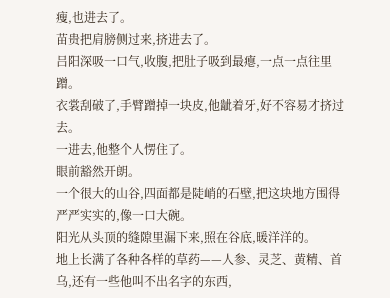瘦,也进去了。
苗贵把肩膀侧过来,挤进去了。
吕阳深吸一口气,收腹,把肚子吸到最瘪,一点一点往里蹭。
衣裳刮破了,手臂蹭掉一块皮,他龇着牙,好不容易才挤过去。
一进去,他整个人愣住了。
眼前豁然开朗。
一个很大的山谷,四面都是陡峭的石壁,把这块地方围得严严实实的,像一口大碗。
阳光从头顶的缝隙里漏下来,照在谷底,暖洋洋的。
地上长满了各种各样的草药——人参、灵芝、黄精、首乌,还有一些他叫不出名字的东西,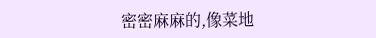密密麻麻的,像菜地